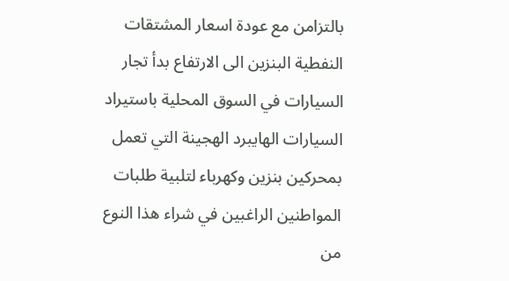بالتزامن مع عودة اسعار المشتقات النفطية البنزين الى الارتفاع بدأ تجار السيارات في السوق المحلية باستيراد السيارات الهايبرد الهجينة التي تعمل بمحركين بنزين وكهرباء لتلبية طلبات المواطنين الراغبين في شراء هذا النوع من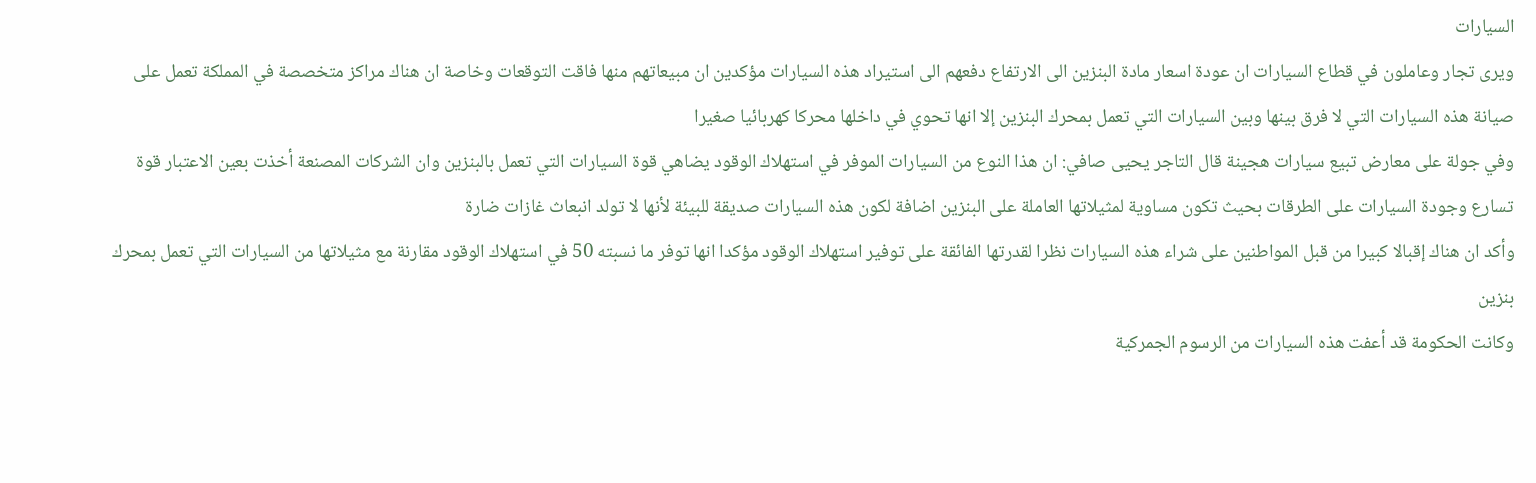السيارات
ويرى تجار وعاملون في قطاع السيارات ان عودة اسعار مادة البنزين الى الارتفاع دفعهم الى استيراد هذه السيارات مؤكدين ان مبيعاتهم منها فاقت التوقعات وخاصة ان هناك مراكز متخصصة في المملكة تعمل على صيانة هذه السيارات التي لا فرق بينها وبين السيارات التي تعمل بمحرك البنزين إلا انها تحوي في داخلها محركا كهربائيا صغيرا
وفي جولة على معارض تبيع سيارات هجينة قال التاجر يحيى صافي: ان هذا النوع من السيارات الموفر في استهلاك الوقود يضاهي قوة السيارات التي تعمل بالبنزين وان الشركات المصنعة أخذت بعين الاعتبار قوة تسارع وجودة السيارات على الطرقات بحيث تكون مساوية لمثيلاتها العاملة على البنزين اضافة لكون هذه السيارات صديقة للبيئة لأنها لا تولد انبعاث غازات ضارة
وأكد ان هناك إقبالا كبيرا من قبل المواطنين على شراء هذه السيارات نظرا لقدرتها الفائقة على توفير استهلاك الوقود مؤكدا انها توفر ما نسبته 50 في استهلاك الوقود مقارنة مع مثيلاتها من السيارات التي تعمل بمحرك بنزين
وكانت الحكومة قد أعفت هذه السيارات من الرسوم الجمركية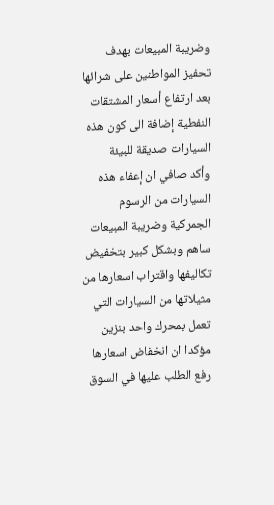وضريبة المبيعات بهدف تحفيز المواطنين على شرائها بعد ارتفاع أسعار المشتقات النفطية إضافة الى كون هذه السيارات صديقة للبيئة
وأكد صافي ان إعفاء هذه السيارات من الرسوم الجمركية وضريبة المبيعات ساهم وبشكل كبير بتخفيض تكاليفها واقتراب اسعارها من مثيلاتها من السيارات التي تعمل بمحرك واحد بنزين مؤكدا ان انخفاض اسعارها رفع الطلب عليها في السوق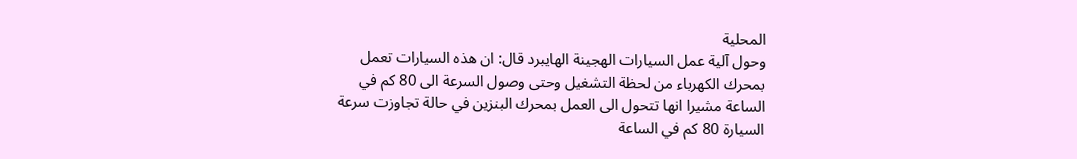المحلية
وحول آلية عمل السيارات الهجينة الهايبرد قال: ان هذه السيارات تعمل بمحرك الكهرباء من لحظة التشغيل وحتى وصول السرعة الى 80 كم في الساعة مشيرا انها تتحول الى العمل بمحرك البنزين في حالة تجاوزت سرعة السيارة 80 كم في الساعة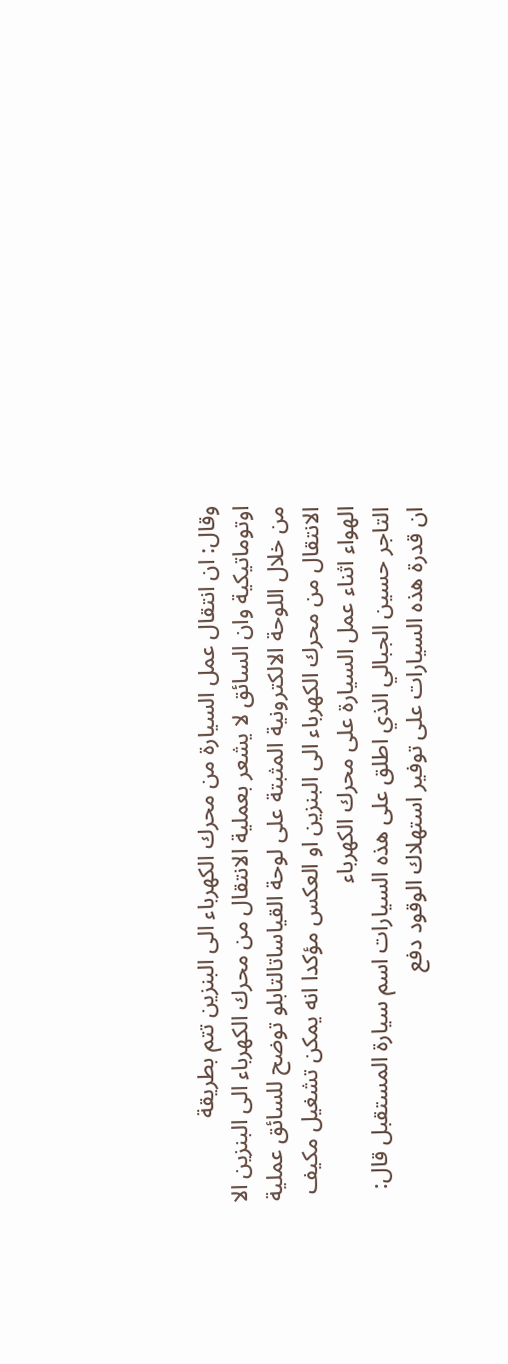وقال: ان انتقال عمل السيارة من محرك الكهرباء الى البنزين تتم بطريقة اوتوماتيكية وان السائق لا يشعر بعملية الانتقال من محرك الكهرباء الى البنزين الا من خلال اللوحة الالكترونية المثبتة على لوحة القياساتالتابلو توضح للسائق عملية الانتقال من محرك الكهرباء الى البنزين او العكس مؤكدا انه يمكن تشغيل مكيف الهواء اثناء عمل السيارة على محرك الكهرباء
التاجر حسين الجبالي الذي اطلق على هذه السيارات اسم سيارة المستقبل قال: ان قدرة هذه السيارات على توفير استهلاك الوقود دفع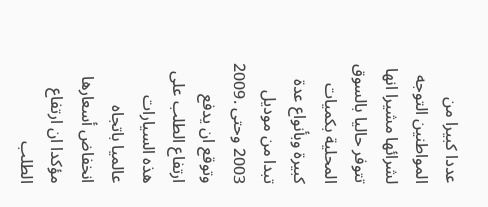عددا كبيرا من المواطنين التوجه لشرائها مشيرا انها تتوفر حاليا بالسوق المحلية بكميات كبيرة وبأنواع عدة تبدا من موديل 2003 وحتى .2009
وتوقع ان يدفع ارتفاع الطلب على هذه السيارات عالميا باتجاه انخفاض أسعارها مؤكدا ان ارتفاع الطلب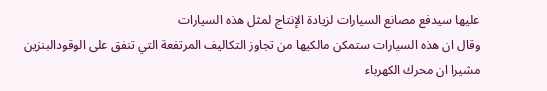عليها سيدفع مصانع السيارات لزيادة الإنتاج لمثل هذه السيارات
وقال ان هذه السيارات ستمكن مالكيها من تجاوز التكاليف المرتفعة التي تنفق على الوقودالبنزين مشيرا ان محرك الكهرباء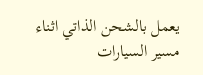يعمل بالشحن الذاتي اثناء مسير السيارات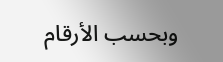وبحسب الأرقام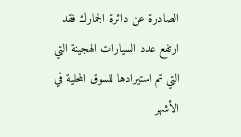الصادرة عن دائرة الجمارك فقد ارتفع عدد السيارات الهجينة التي التي تم استيرادها للسوق المحلية في الأشهر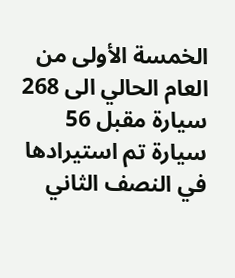الخمسة الأولى من العام الحالي الى 268 سيارة مقبل 56 سيارة تم استيرادها في النصف الثاني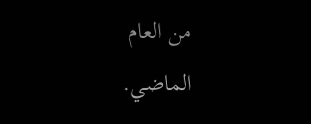من العام الماضي.